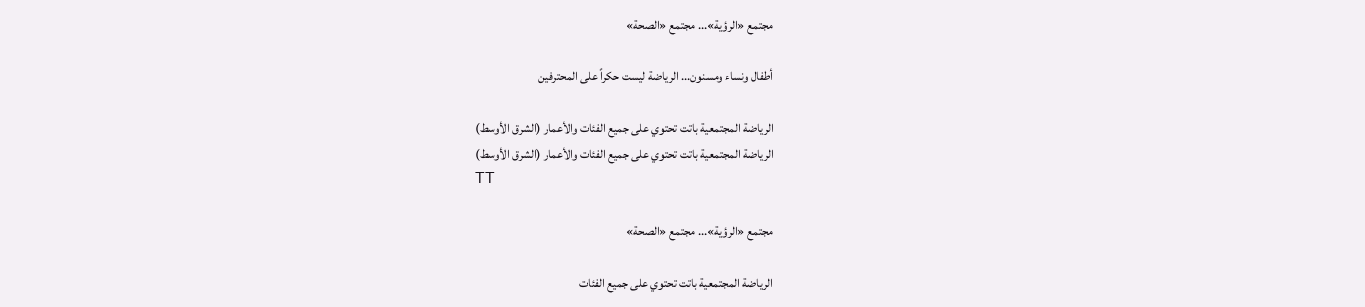مجتمع «الرؤية»... مجتمع «الصحة»

أطفال ونساء ومسنون... الرياضة ليست حكراً على المحترفين

الرياضة المجتمعية باتت تحتوي على جميع الفئات والأعمار (الشرق الأوسط)
الرياضة المجتمعية باتت تحتوي على جميع الفئات والأعمار (الشرق الأوسط)
TT

مجتمع «الرؤية»... مجتمع «الصحة»

الرياضة المجتمعية باتت تحتوي على جميع الفئات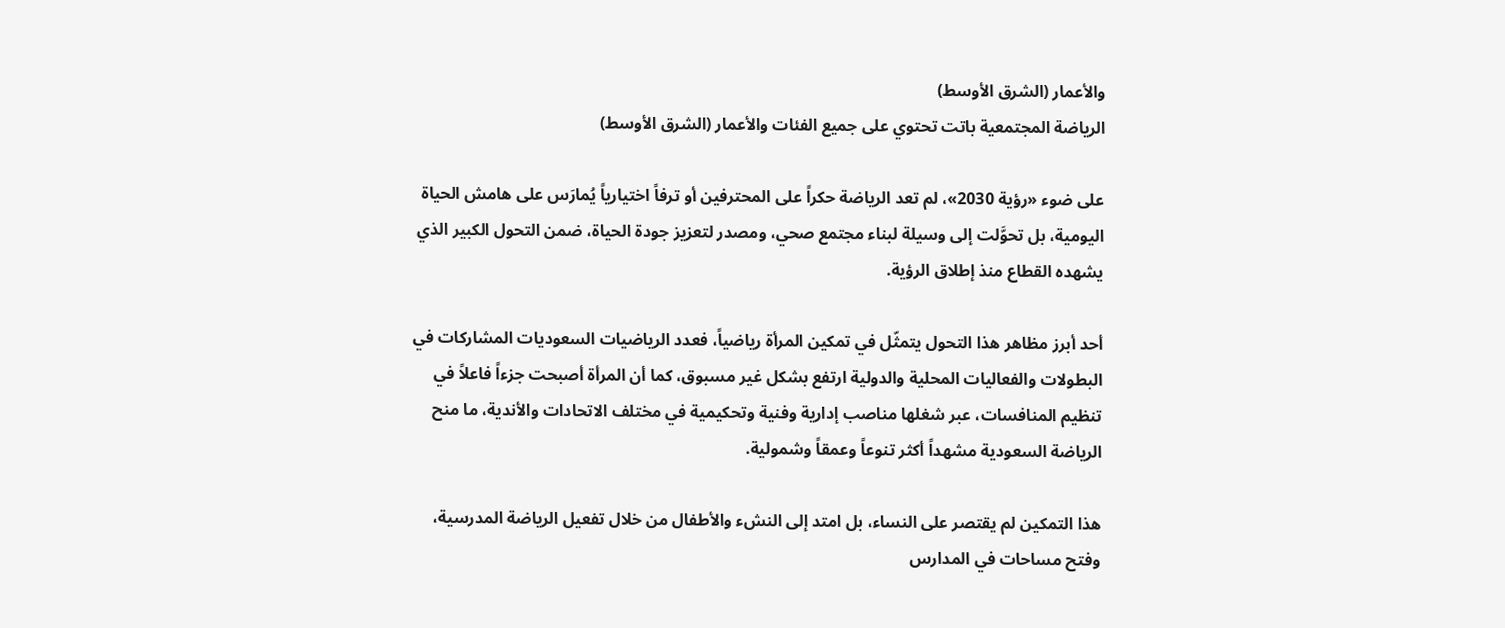والأعمار (الشرق الأوسط)
الرياضة المجتمعية باتت تحتوي على جميع الفئات والأعمار (الشرق الأوسط)

على ضوء «رؤية 2030»، لم تعد الرياضة حكراً على المحترفين أو ترفاً اختيارياً يُمارَس على هامش الحياة اليومية، بل تحوَّلت إلى وسيلة لبناء مجتمع صحي، ومصدر لتعزيز جودة الحياة، ضمن التحول الكبير الذي يشهده القطاع منذ إطلاق الرؤية.

أحد أبرز مظاهر هذا التحول يتمثّل في تمكين المرأة رياضياً، فعدد الرياضيات السعوديات المشاركات في البطولات والفعاليات المحلية والدولية ارتفع بشكل غير مسبوق، كما أن المرأة أصبحت جزءاً فاعلاً في تنظيم المنافسات، عبر شغلها مناصب إدارية وفنية وتحكيمية في مختلف الاتحادات والأندية، ما منح الرياضة السعودية مشهداً أكثر تنوعاً وعمقاً وشمولية.

هذا التمكين لم يقتصر على النساء، بل امتد إلى النشء والأطفال من خلال تفعيل الرياضة المدرسية، وفتح مساحات في المدارس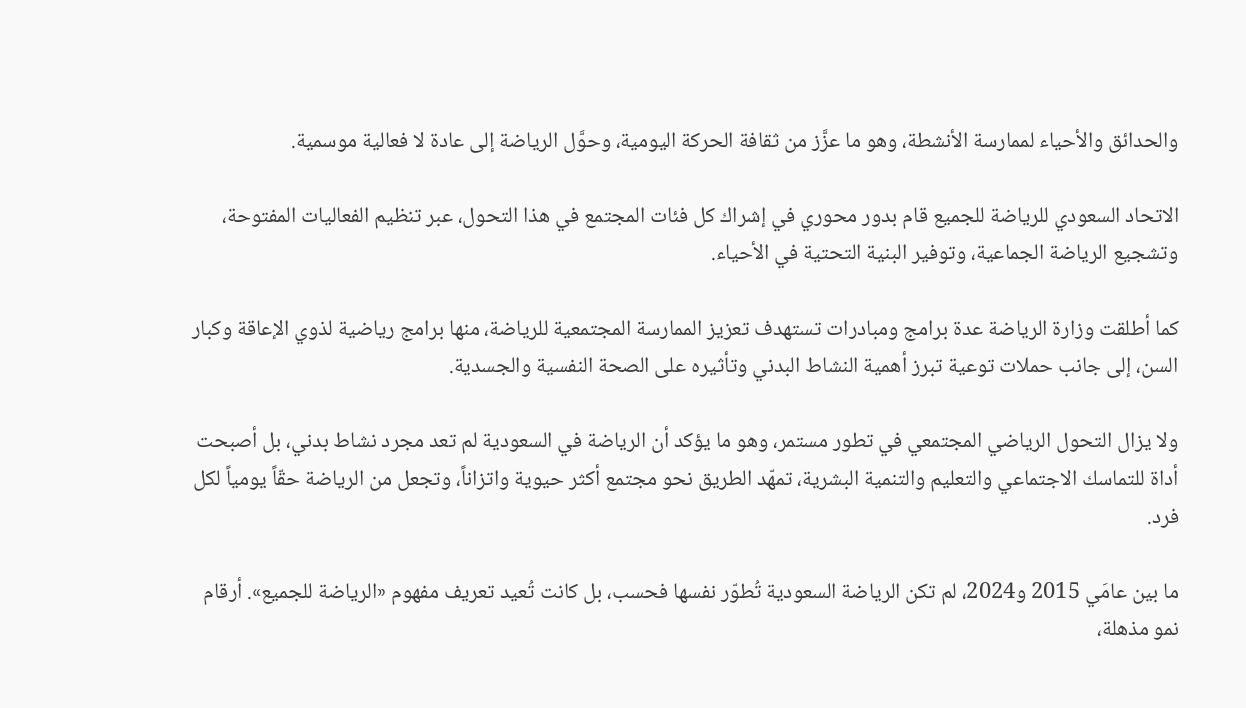والحدائق والأحياء لممارسة الأنشطة، وهو ما عزَّز من ثقافة الحركة اليومية، وحوَّل الرياضة إلى عادة لا فعالية موسمية.

الاتحاد السعودي للرياضة للجميع قام بدور محوري في إشراك كل فئات المجتمع في هذا التحول، عبر تنظيم الفعاليات المفتوحة، وتشجيع الرياضة الجماعية، وتوفير البنية التحتية في الأحياء.

كما أطلقت وزارة الرياضة عدة برامج ومبادرات تستهدف تعزيز الممارسة المجتمعية للرياضة، منها برامج رياضية لذوي الإعاقة وكبار السن، إلى جانب حملات توعية تبرز أهمية النشاط البدني وتأثيره على الصحة النفسية والجسدية.

ولا يزال التحول الرياضي المجتمعي في تطور مستمر، وهو ما يؤكد أن الرياضة في السعودية لم تعد مجرد نشاط بدني، بل أصبحت أداة للتماسك الاجتماعي والتعليم والتنمية البشرية، تمهّد الطريق نحو مجتمع أكثر حيوية واتزاناً، وتجعل من الرياضة حقّاً يومياً لكل فرد.

ما بين عامَي 2015 و2024، لم تكن الرياضة السعودية تُطوّر نفسها فحسب، بل كانت تُعيد تعريف مفهوم «الرياضة للجميع». أرقام نمو مذهلة،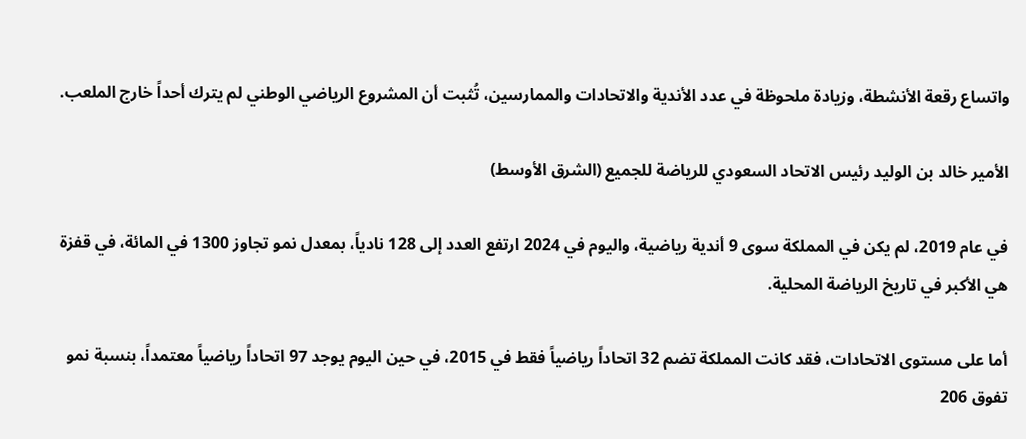واتساع رقعة الأنشطة، وزيادة ملحوظة في عدد الأندية والاتحادات والممارسين، تُثبت أن المشروع الرياضي الوطني لم يترك أحداً خارج الملعب.

الأمير خالد بن الوليد رئيس الاتحاد السعودي للرياضة للجميع (الشرق الأوسط)

في عام 2019، لم يكن في المملكة سوى 9 أندية رياضية، واليوم في 2024 ارتفع العدد إلى 128 نادياً، بمعدل نمو تجاوز 1300 في المائة، في قفزة هي الأكبر في تاريخ الرياضة المحلية.

أما على مستوى الاتحادات، فقد كانت المملكة تضم 32 اتحاداً رياضياً فقط في 2015، في حين اليوم يوجد 97 اتحاداً رياضياً معتمداً، بنسبة نمو تفوق 206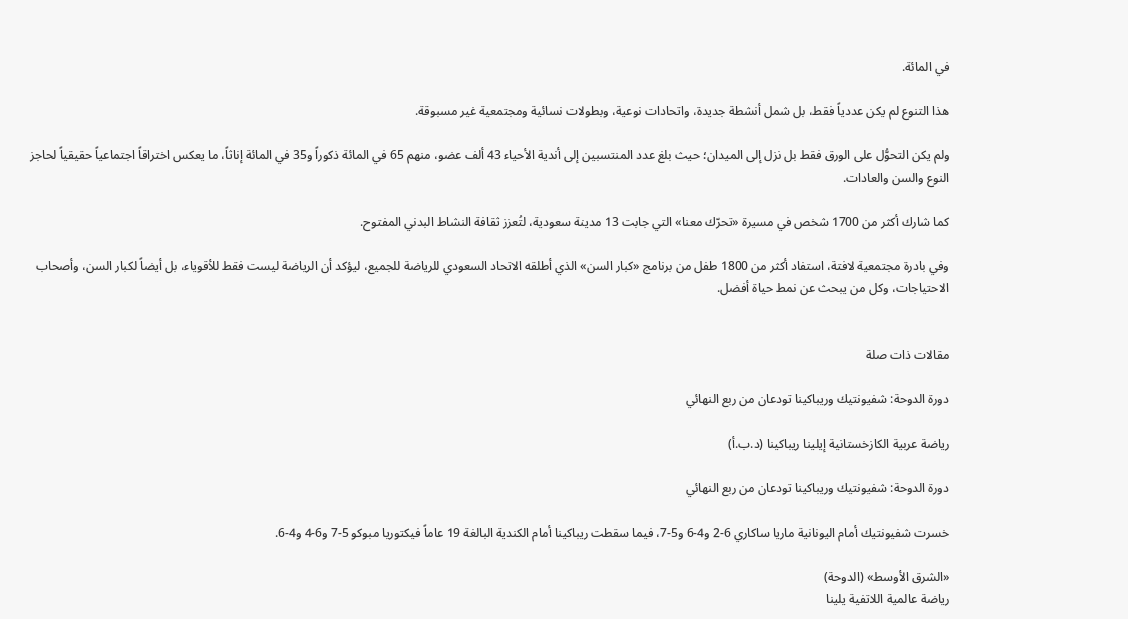في المائة.

هذا التنوع لم يكن عددياً فقط، بل شمل أنشطة جديدة، واتحادات نوعية، وبطولات نسائية ومجتمعية غير مسبوقة.

ولم يكن التحوُّل على الورق فقط بل نزل إلى الميدان؛ حيث بلغ عدد المنتسبين إلى أندية الأحياء 43 ألف عضو، منهم 65 في المائة ذكوراً و35 في المائة إناثاً، ما يعكس اختراقاً اجتماعياً حقيقياً لحاجز النوع والسن والعادات.

كما شارك أكثر من 1700 شخص في مسيرة «تحرّك معنا» التي جابت 13 مدينة سعودية، لتُعزز ثقافة النشاط البدني المفتوح.

وفي بادرة مجتمعية لافتة، استفاد أكثر من 1800 طفل من برنامج «كبار السن» الذي أطلقه الاتحاد السعودي للرياضة للجميع، ليؤكد أن الرياضة ليست فقط للأقوياء، بل أيضاً لكبار السن، وأصحاب الاحتياجات، وكل من يبحث عن نمط حياة أفضل.


مقالات ذات صلة

دورة الدوحة: شفيونتيك وريباكينا تودعان من ربع النهائي

رياضة عربية الكازخستانية إيلينا ريباكينا (د.ب.أ)

دورة الدوحة: شفيونتيك وريباكينا تودعان من ربع النهائي

خسرت شفيونتيك أمام اليونانية ماريا ساكاري 6-2 و4-6 و5-7، فيما سقطت ريباكينا أمام الكندية البالغة 19 عاماً فيكتوريا مبوكو 5-7 و6-4 و4-6.

«الشرق الأوسط» (الدوحة)
رياضة عالمية اللاتفية يلينا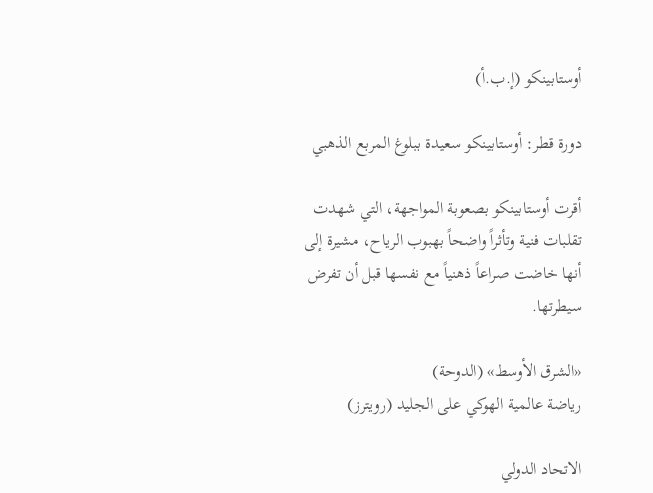أوستابينكو (إ.ب.أ)

دورة قطر: أوستابينكو سعيدة ببلوغ المربع الذهبي

أقرت أوستابينكو بصعوبة المواجهة، التي شهدت تقلبات فنية وتأثراً واضحاً بهبوب الرياح، مشيرة إلى أنها خاضت صراعاً ذهنياً مع نفسها قبل أن تفرض سيطرتها.

«الشرق الأوسط» (الدوحة)
رياضة عالمية الهوكي على الجليد (رويترز)

الاتحاد الدولي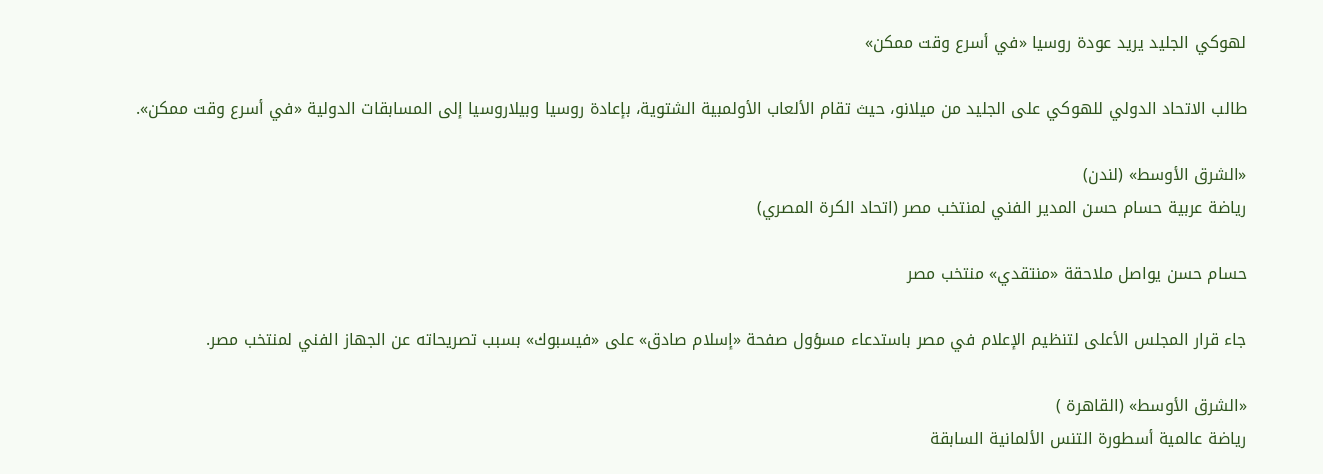لهوكي الجليد يريد عودة روسيا «في أسرع وقت ممكن»

طالب الاتحاد الدولي للهوكي على الجليد من ميلانو، حيث تقام الألعاب الأولمبية الشتوية، بإعادة روسيا وبيلاروسيا إلى المسابقات الدولية «في أسرع وقت ممكن».

«الشرق الأوسط» (لندن)
رياضة عربية حسام حسن المدير الفني لمنتخب مصر (اتحاد الكرة المصري)

حسام حسن يواصل ملاحقة «منتقدي» منتخب مصر

جاء قرار المجلس الأعلى لتنظيم الإعلام في مصر باستدعاء مسؤول صفحة «إسلام صادق» على «فيسبوك» بسبب تصريحاته عن الجهاز الفني لمنتخب مصر.

«الشرق الأوسط» (القاهرة )
رياضة عالمية أسطورة التنس الألمانية السابقة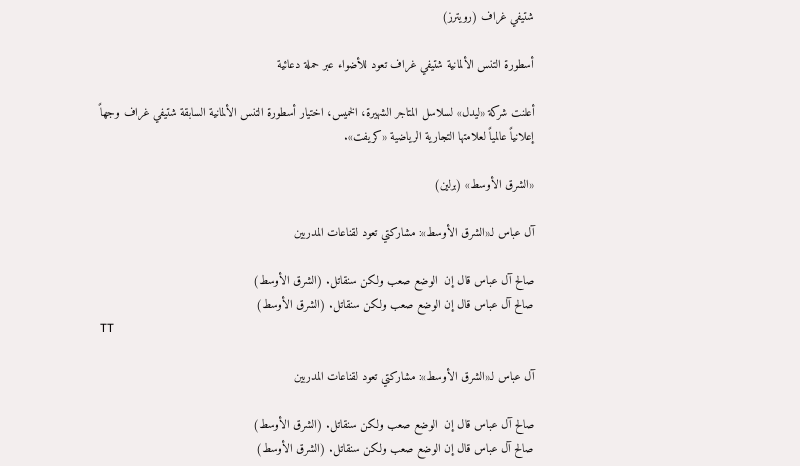شتيفي غراف (رويترز)

أسطورة التنس الألمانية شتيفي غراف تعود للأضواء عبر حملة دعائية

أعلنت شركة «ليدل» لسلاسل المتاجر الشهيرة، الخميس، اختيار أسطورة التنس الألمانية السابقة شتيفي غراف وجهاً إعلانياً عالمياً لعلامتها التجارية الرياضية «كريفت».

«الشرق الأوسط» (برلين)

آل عباس لـ«الشرق الأوسط»: مشاركتي تعود لقناعات المدربين

صالح آل عباس قال إن  الوضع صعب ولكن سنقاتل. (الشرق الأوسط)
صالح آل عباس قال إن الوضع صعب ولكن سنقاتل. (الشرق الأوسط)
TT

آل عباس لـ«الشرق الأوسط»: مشاركتي تعود لقناعات المدربين

صالح آل عباس قال إن  الوضع صعب ولكن سنقاتل. (الشرق الأوسط)
صالح آل عباس قال إن الوضع صعب ولكن سنقاتل. (الشرق الأوسط)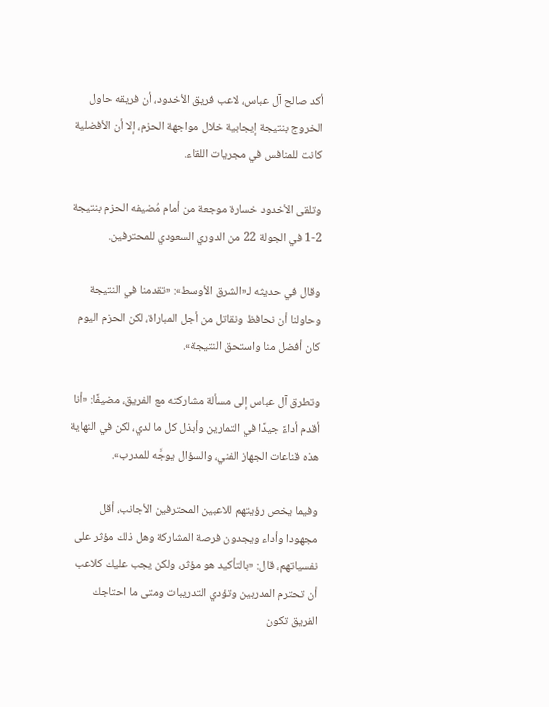أكد صالح آل عباس، لاعب فريق الأخدود، أن فريقه حاول الخروج بنتيجة إيجابية خلال مواجهة الحزم، إلا أن الأفضلية كانت للمنافس في مجريات اللقاء.

وتلقى الأخدود خسارة موجعة من أمام مُضيفه الحزم بنتيجة 2-1 في الجولة 22 من الدوري السعودي للمحترفين.

وقال في حديثه لـ«الشرق الأوسط»: «تقدمنا في النتيجة وحاولنا أن نحافظ ونقاتل من أجل المباراة، لكن الحزم اليوم كان أفضل منا واستحق النتيجة».

وتطرق آل عباس إلى مسألة مشاركته مع الفريق، مضيفًا: «أنا أقدم أداءً جيدًا في التمارين وأبذل كل ما لدي، لكن في النهاية هذه قناعات الجهاز الفني، والسؤال يوجَّه للمدرب».

وفيما يخص رؤيتهم للاعبين المحترفين الأجانب، أقل مجهودا وأداء ويجدون فرصة المشاركة وهل ذلك مؤثر على نفسياتهم، قال: «بالتأكيد هو مؤثر، ولكن يجب عليك كلاعب أن تحترم المدربين وتؤدي التدريبات ومتى ما احتاجك الفريق تكون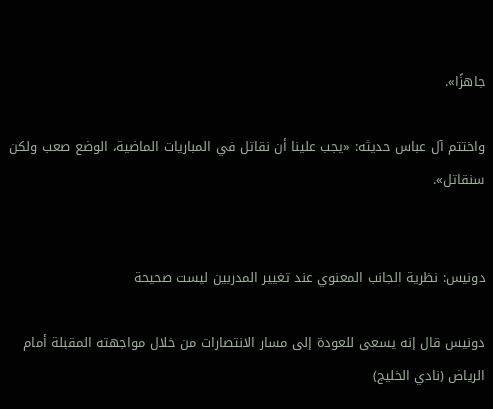جاهزًا».

واختتم آل عباس حديثه: «يجب علينا أن نقاتل في المباريات الماضية، الوضع صعب ولكن سنقاتل».


دونيس: نظرية الجانب المعنوي عند تغيير المدربين ليست صحيحة

دونيس قال إنه يسعى للعودة إلى مسار الانتصارات من خلال مواجهته المقبلة أمام الرياض (نادي الخليج)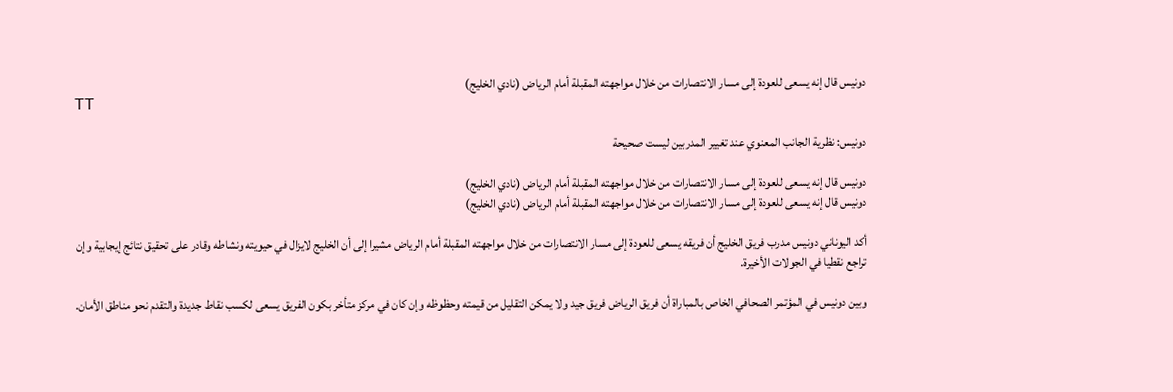دونيس قال إنه يسعى للعودة إلى مسار الانتصارات من خلال مواجهته المقبلة أمام الرياض (نادي الخليج)
TT

دونيس: نظرية الجانب المعنوي عند تغيير المدربين ليست صحيحة

دونيس قال إنه يسعى للعودة إلى مسار الانتصارات من خلال مواجهته المقبلة أمام الرياض (نادي الخليج)
دونيس قال إنه يسعى للعودة إلى مسار الانتصارات من خلال مواجهته المقبلة أمام الرياض (نادي الخليج)

أكد اليوناني دونيس مدرب فريق الخليج أن فريقه يسعى للعودة إلى مسار الانتصارات من خلال مواجهته المقبلة أمام الرياض مشيرا إلى أن الخليج لايزال في حيويته ونشاطه وقادر على تحقيق نتائج إيجابية وإن تراجع نقطيا في الجولات الأخيرة.

وبين دونيس في المؤتمر الصحافي الخاص بالمباراة أن فريق الرياض فريق جيد ولا يمكن التقليل من قيمته وحظوظه وإن كان في مركز متأخر بكون الفريق يسعى لكسب نقاط جديدة والتقدم نحو مناطق الأمان.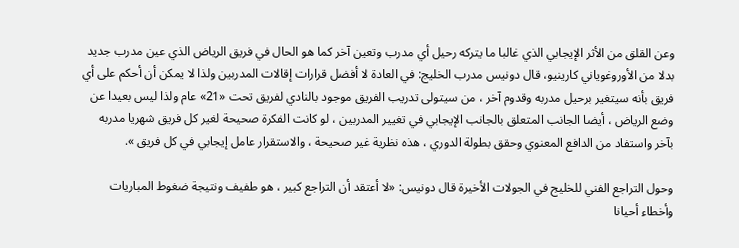وعن القلق من الأثر الإيجابي الذي غالبا ما يتركه رحيل أي مدرب وتعين آخر كما هو الحال في فريق الرياض الذي عين مدرب جديد بدلا من الأوروغوياني كارينيو، قال دونيس مدرب الخليج: في العادة لا أفضل قرارات إقالات المدربين ولذا لا يمكن أن أحكم على أي فريق بأنه سيتغير برحيل مدربه وقدوم آخر ، من سيتولى تدريب الفريق موجود بالنادي لفريق تحت «21» عام ولذا ليس بعيدا عن وضع الرياض ، أيضا الجانب المتعلق بالجانب الإيجابي في تغيير المدربين ، لو كانت الفكرة صحيحة لغير كل فريق شهريا مدربه بآخر واستفاد من الدافع المعنوي وحقق بطولة الدوري ، هذه نظرية غير صحيحة ، والاستقرار عامل إيجابي في كل فريق ».

وحول التراجع الفني للخليج في الجولات الأخيرة قال دونيس: «لا أعتقد أن التراجع كبير ، هو طفيف ونتيجة ضغوط المباريات وأخطاء أحيانا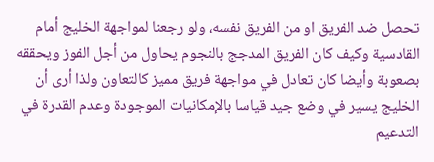تحصل ضد الفريق او من الفريق نفسه، ولو رجعنا لمواجهة الخليج أمام القادسية وكيف كان الفريق المدجج بالنجوم يحاول من أجل الفوز ويحققه بصعوبة وأيضا كان تعادل في مواجهة فريق مميز كالتعاون ولذا أرى أن الخليج يسير في وضع جيد قياسا بالإمكانيات الموجودة وعدم القدرة في التدعيم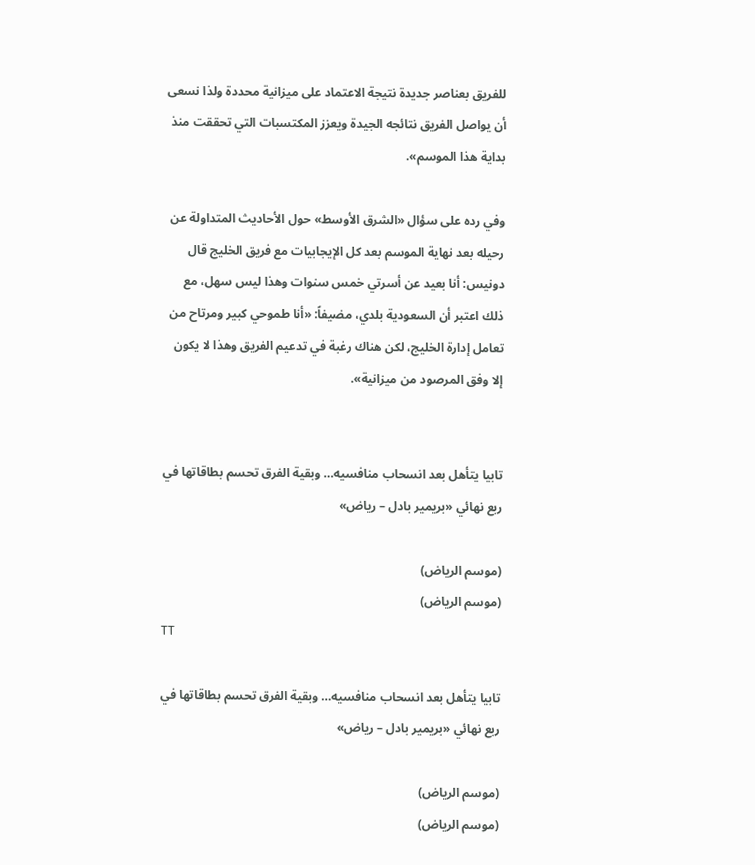للفريق بعناصر جديدة نتيجة الاعتماد على ميزانية محددة ولذا نسعى أن يواصل الفريق نتائجه الجيدة ويعزز المكتسبات التي تحققت منذ بداية هذا الموسم».

وفي رده على سؤال «الشرق الأوسط» حول الأحاديث المتداولة عن رحيله بعد نهاية الموسم بعد كل الإيجابيات مع فريق الخليج قال دونيس: أنا بعيد عن أسرتي خمس سنوات وهذا ليس سهل، مع ذلك اعتبر أن السعودية بلدي، مضيفاً: «أنا طموحي كبير ومرتاح من تعامل إدارة الخليج، لكن هناك رغبة في تدعيم الفريق وهذا لا يكون إلا وفق المرصود من ميزانية».


تابيا يتأهل بعد انسحاب منافسيه… وبقية الفرق تحسم بطاقاتها في ربع نهائي «بريمير بادل – رياض»

(موسم الرياض)
(موسم الرياض)
TT

تابيا يتأهل بعد انسحاب منافسيه… وبقية الفرق تحسم بطاقاتها في ربع نهائي «بريمير بادل – رياض»

(موسم الرياض)
(موسم الرياض)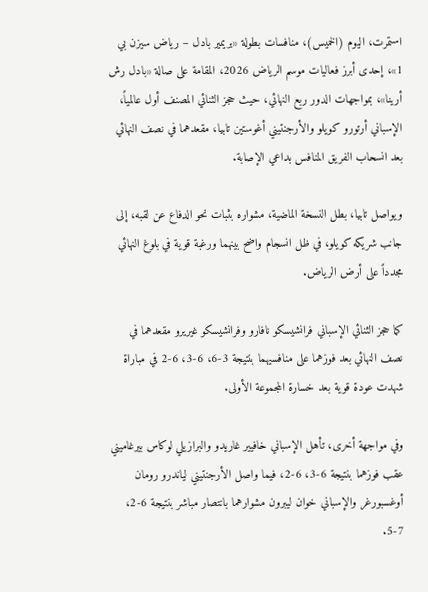استمرت، اليوم (الخميس)، منافسات بطولة «بريمير بادل – رياض سيزن بي 1»، إحدى أبرز فعاليات موسم الرياض 2026، المقامة على صالة «بادل رش أرينا»، بمواجهات الدور ربع النهائي، حيث حجز الثنائي المصنف أول عالمياً، الإسباني أرتورو كويلو والأرجنتيني أغوستين تابيا، مقعدهما في نصف النهائي بعد انسحاب الفريق المنافس بداعي الإصابة.

ويواصل تابيا، بطل النسخة الماضية، مشواره بثبات نحو الدفاع عن لقبه، إلى جانب شريكه كويلو، في ظل انسجام واضح بينهما ورغبة قوية في بلوغ النهائي مجدداً على أرض الرياض.

كما حجز الثنائي الإسباني فرانشيسكو نافارو وفرانشيسكو غيريرو مقعدهما في نصف النهائي بعد فوزهما على منافسيهما بنتيجة 3-6، 6-3، 6-2 في مباراة شهدت عودة قوية بعد خسارة المجموعة الأولى.

وفي مواجهة أخرى، تأهل الإسباني خافيير غاريدو والبرازيلي لوكاس بيرغاميني عقب فوزهما بنتيجة 6-3، 6-2، فيما واصل الأرجنتيني لياندرو رومان أوغسبورغر والإسباني خوان ليبرون مشوارهما بانتصار مباشر بنتيجة 6-2، 7-5.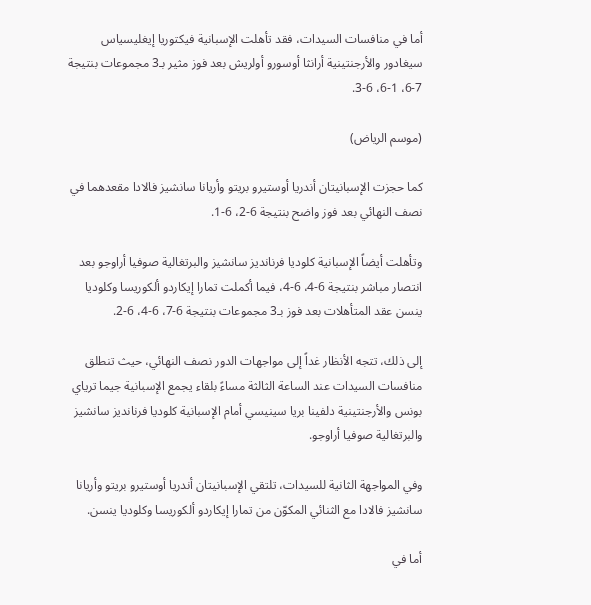أما في منافسات السيدات، فقد تأهلت الإسبانية فيكتوريا إيغليسياس سيغادور والأرجنتينية أرانثا أوسورو أولريش بعد فوز مثير بـ3 مجموعات بنتيجة 7-6، 1-6، 6-3.

(موسم الرياض)

كما حجزت الإسبانيتان أندريا أوستيرو بريتو وأريانا سانشيز فالادا مقعدهما في نصف النهائي بعد فوز واضح بنتيجة 6-2، 6-1.

وتأهلت أيضاً الإسبانية كلوديا فرنانديز سانشيز والبرتغالية صوفيا أراوجو بعد انتصار مباشر بنتيجة 6-4، 6-4، فيما أكملت تمارا إيكاردو ألكوريسا وكلوديا ينسن عقد المتأهلات بعد فوز بـ3 مجموعات بنتيجة 6-7، 6-4، 6-2.

إلى ذلك، تتجه الأنظار غداً إلى مواجهات الدور نصف النهائي، حيث تنطلق منافسات السيدات عند الساعة الثالثة مساءً بلقاء يجمع الإسبانية جيما ترياي بونس والأرجنتينية دلفينا بريا سينيسي أمام الإسبانية كلوديا فرنانديز سانشيز والبرتغالية صوفيا أراوجو.

وفي المواجهة الثانية للسيدات، تلتقي الإسبانيتان أندريا أوستيرو بريتو وأريانا سانشيز فالادا مع الثنائي المكوّن من تمارا إيكاردو ألكوريسا وكلوديا ينسن.

أما في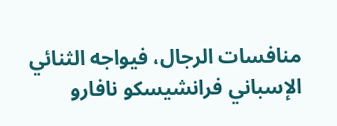منافسات الرجال، فيواجه الثنائي الإسباني فرانشيسكو نافارو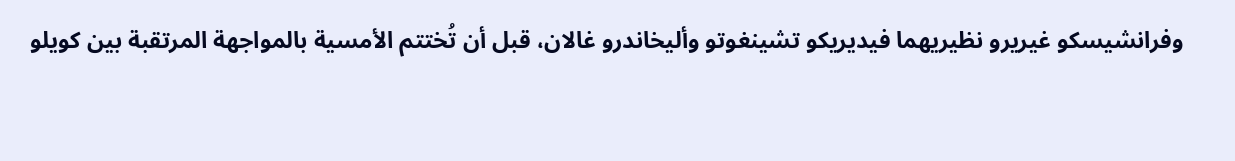وفرانشيسكو غيريرو نظيريهما فيديريكو تشينغوتو وأليخاندرو غالان، قبل أن تُختتم الأمسية بالمواجهة المرتقبة بين كويلو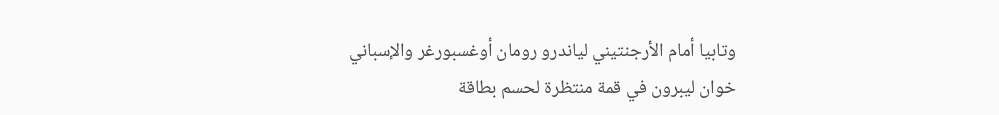وتابيا أمام الأرجنتيني لياندرو رومان أوغسبورغر والإسباني خوان ليبرون في قمة منتظرة لحسم بطاقة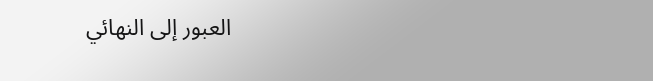العبور إلى النهائي